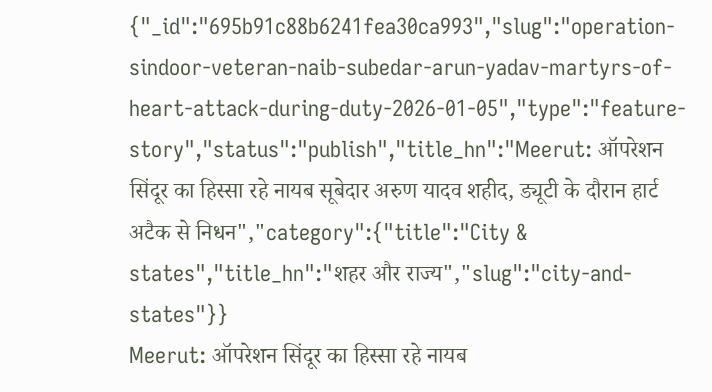{"_id":"695b91c88b6241fea30ca993","slug":"operation-sindoor-veteran-naib-subedar-arun-yadav-martyrs-of-heart-attack-during-duty-2026-01-05","type":"feature-story","status":"publish","title_hn":"Meerut: ऑपरेशन सिंदूर का हिस्सा रहे नायब सूबेदार अरुण यादव शहीद, ड्यूटी के दौरान हार्ट अटैक से निधन","category":{"title":"City & states","title_hn":"शहर और राज्य","slug":"city-and-states"}}
Meerut: ऑपरेशन सिंदूर का हिस्सा रहे नायब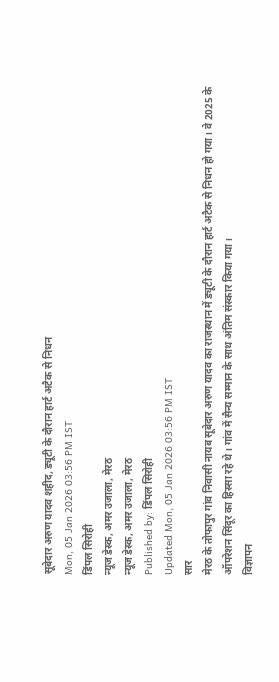सूबेदार अरुण यादव शहीद, ड्यूटी के दौरान हार्ट अटैक से निधन
Mon, 05 Jan 2026 03:56 PM IST
डिंपल सिरोही
न्यूज डेस्क, अमर उजाला, मेरठ
न्यूज डेस्क, अमर उजाला, मेरठ
Published by: डिंपल सिरोही
Updated Mon, 05 Jan 2026 03:56 PM IST
सार
मेरठ के तोफापुर गांव निवासी नायब सूबेदार अरुण यादव का राजस्थान में ड्यूटी के दौरान हार्ट अटैक से निधन हो गया। वे 2025 के ऑपरेशन सिंदूर का हिस्सा रहे थे। गांव में सैन्य सम्मान के साथ अंतिम संस्कार किया गया।
विज्ञापन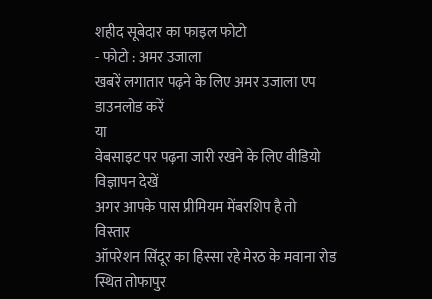शहीद सूबेदार का फाइल फोटो
- फोटो : अमर उजाला
खबरें लगातार पढ़ने के लिए अमर उजाला एप डाउनलोड करें
या
वेबसाइट पर पढ़ना जारी रखने के लिए वीडियो विज्ञापन देखें
अगर आपके पास प्रीमियम मेंबरशिप है तो
विस्तार
ऑपरेशन सिंदूर का हिस्सा रहे मेरठ के मवाना रोड स्थित तोफापुर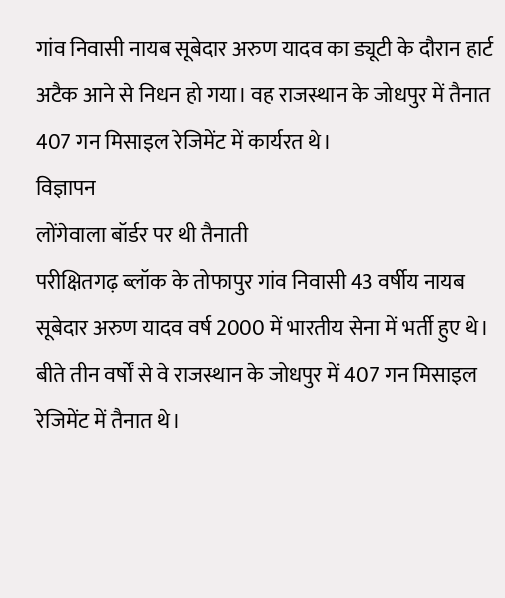गांव निवासी नायब सूबेदार अरुण यादव का ड्यूटी के दौरान हार्ट अटैक आने से निधन हो गया। वह राजस्थान के जोधपुर में तैनात 407 गन मिसाइल रेजिमेंट में कार्यरत थे।
विज्ञापन
लोंगेवाला बॉर्डर पर थी तैनाती
परीक्षितगढ़ ब्लॉक के तोफापुर गांव निवासी 43 वर्षीय नायब सूबेदार अरुण यादव वर्ष 2000 में भारतीय सेना में भर्ती हुए थे। बीते तीन वर्षों से वे राजस्थान के जोधपुर में 407 गन मिसाइल रेजिमेंट में तैनात थे।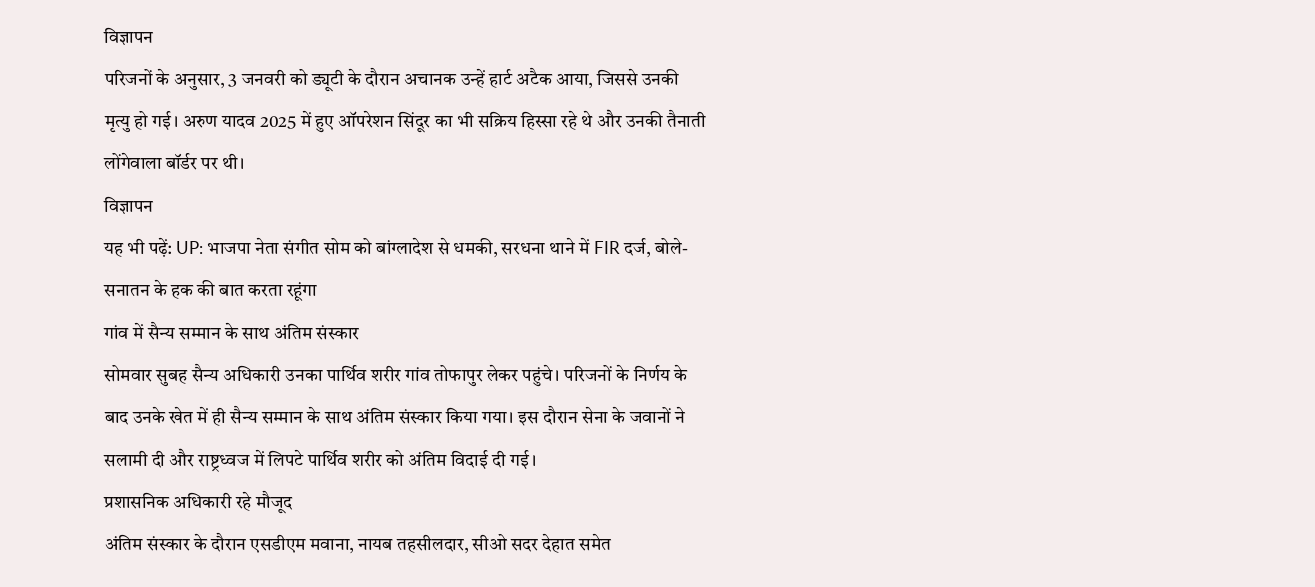विज्ञापन
परिजनों के अनुसार, 3 जनवरी को ड्यूटी के दौरान अचानक उन्हें हार्ट अटैक आया, जिससे उनकी मृत्यु हो गई। अरुण यादव 2025 में हुए ऑपरेशन सिंदूर का भी सक्रिय हिस्सा रहे थे और उनकी तैनाती लोंगेवाला बॉर्डर पर थी।
विज्ञापन
यह भी पढ़ें: UP: भाजपा नेता संगीत सोम को बांग्लादेश से धमकी, सरधना थाने में FIR दर्ज, बोले-सनातन के हक की बात करता रहूंगा
गांव में सैन्य सम्मान के साथ अंतिम संस्कार
सोमवार सुबह सैन्य अधिकारी उनका पार्थिव शरीर गांव तोफापुर लेकर पहुंचे। परिजनों के निर्णय के बाद उनके खेत में ही सैन्य सम्मान के साथ अंतिम संस्कार किया गया। इस दौरान सेना के जवानों ने सलामी दी और राष्ट्रध्वज में लिपटे पार्थिव शरीर को अंतिम विदाई दी गई।
प्रशासनिक अधिकारी रहे मौजूद
अंतिम संस्कार के दौरान एसडीएम मवाना, नायब तहसीलदार, सीओ सदर देहात समेत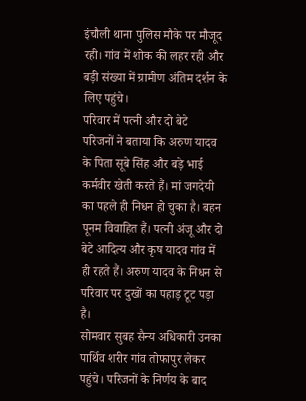इंचौली थाना पुलिस मौके पर मौजूद रही। गांव में शोक की लहर रही और बड़ी संख्या में ग्रामीण अंतिम दर्शन के लिए पहुंचे।
परिवार में पत्नी और दो बेटे
परिजनों ने बताया कि अरुण यादव के पिता सूबे सिंह और बड़े भाई कर्मवीर खेती करते हैं। मां जगदेयी का पहले ही निधन हो चुका है। बहन पूनम विवाहित हैं। पत्नी अंजू और दो बेटे आदित्य और कृष यादव गांव में ही रहते हैं। अरुण यादव के निधन से परिवार पर दुखों का पहाड़ टूट पड़ा है।
सोमवार सुबह सैन्य अधिकारी उनका पार्थिव शरीर गांव तोफापुर लेकर पहुंचे। परिजनों के निर्णय के बाद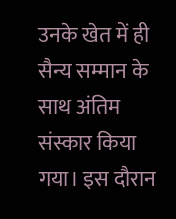उनके खेत में ही सैन्य सम्मान के साथ अंतिम संस्कार किया गया। इस दौरान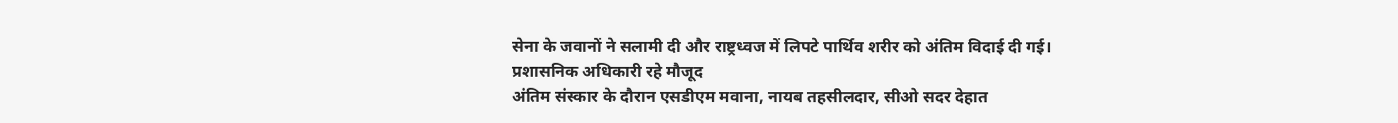सेना के जवानों ने सलामी दी और राष्ट्रध्वज में लिपटे पार्थिव शरीर को अंतिम विदाई दी गई।
प्रशासनिक अधिकारी रहे मौजूद
अंतिम संस्कार के दौरान एसडीएम मवाना, नायब तहसीलदार, सीओ सदर देहात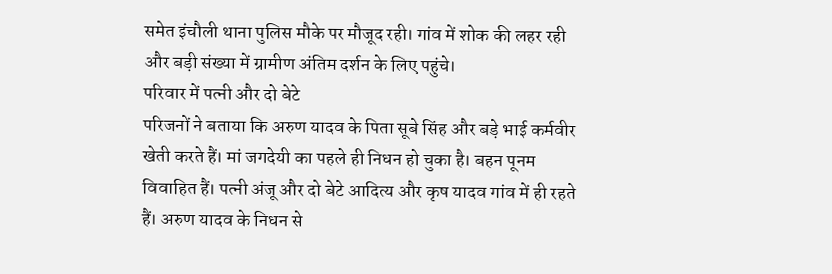समेत इंचौली थाना पुलिस मौके पर मौजूद रही। गांव में शोक की लहर रही और बड़ी संख्या में ग्रामीण अंतिम दर्शन के लिए पहुंचे।
परिवार में पत्नी और दो बेटे
परिजनों ने बताया कि अरुण यादव के पिता सूबे सिंह और बड़े भाई कर्मवीर खेती करते हैं। मां जगदेयी का पहले ही निधन हो चुका है। बहन पूनम विवाहित हैं। पत्नी अंजू और दो बेटे आदित्य और कृष यादव गांव में ही रहते हैं। अरुण यादव के निधन से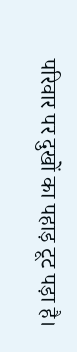परिवार पर दुखों का पहाड़ टूट पड़ा है।